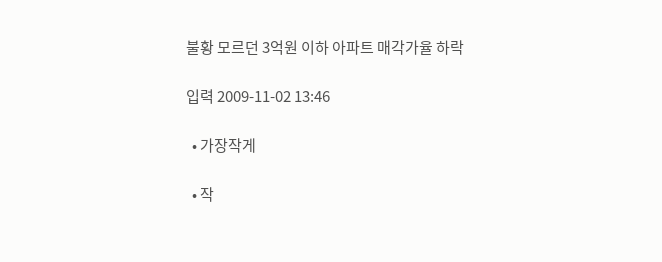불황 모르던 3억원 이하 아파트 매각가율 하락

입력 2009-11-02 13:46

  • 가장작게

  • 작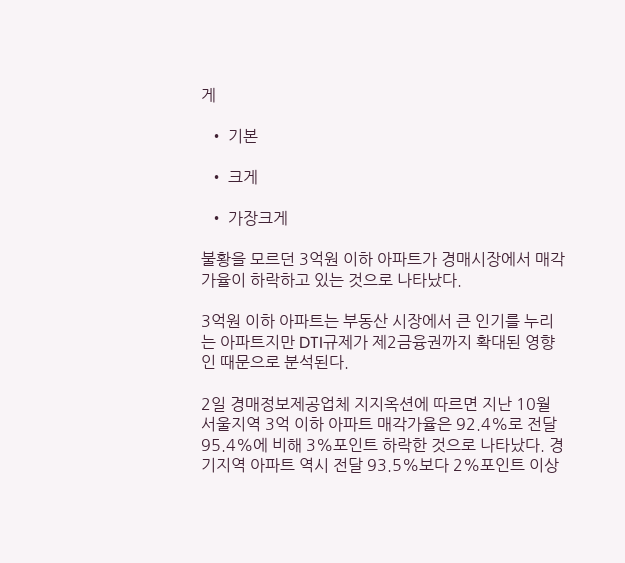게

  • 기본

  • 크게

  • 가장크게

불황을 모르던 3억원 이하 아파트가 경매시장에서 매각가율이 하락하고 있는 것으로 나타났다.

3억원 이하 아파트는 부동산 시장에서 큰 인기를 누리는 아파트지만 DTI규제가 제2금융권까지 확대된 영향인 때문으로 분석된다.

2일 경매정보제공업체 지지옥션에 따르면 지난 10월 서울지역 3억 이하 아파트 매각가율은 92.4%로 전달 95.4%에 비해 3%포인트 하락한 것으로 나타났다. 경기지역 아파트 역시 전달 93.5%보다 2%포인트 이상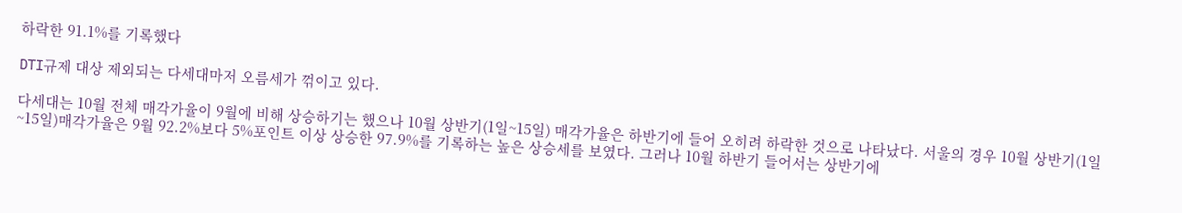하락한 91.1%를 기록했다

DTI규제 대상 제외되는 다세대마저 오름세가 꺾이고 있다.

다세대는 10월 전체 매각가율이 9월에 비해 상승하기는 했으나 10월 상반기(1일~15일) 매각가율은 하반기에 들어 오히려 하락한 것으로 나타났다. 서울의 경우 10월 상반기(1일~15일)매각가율은 9월 92.2%보다 5%포인트 이상 상승한 97.9%를 기록하는 높은 상승세를 보였다. 그러나 10월 하반기 들어서는 상반기에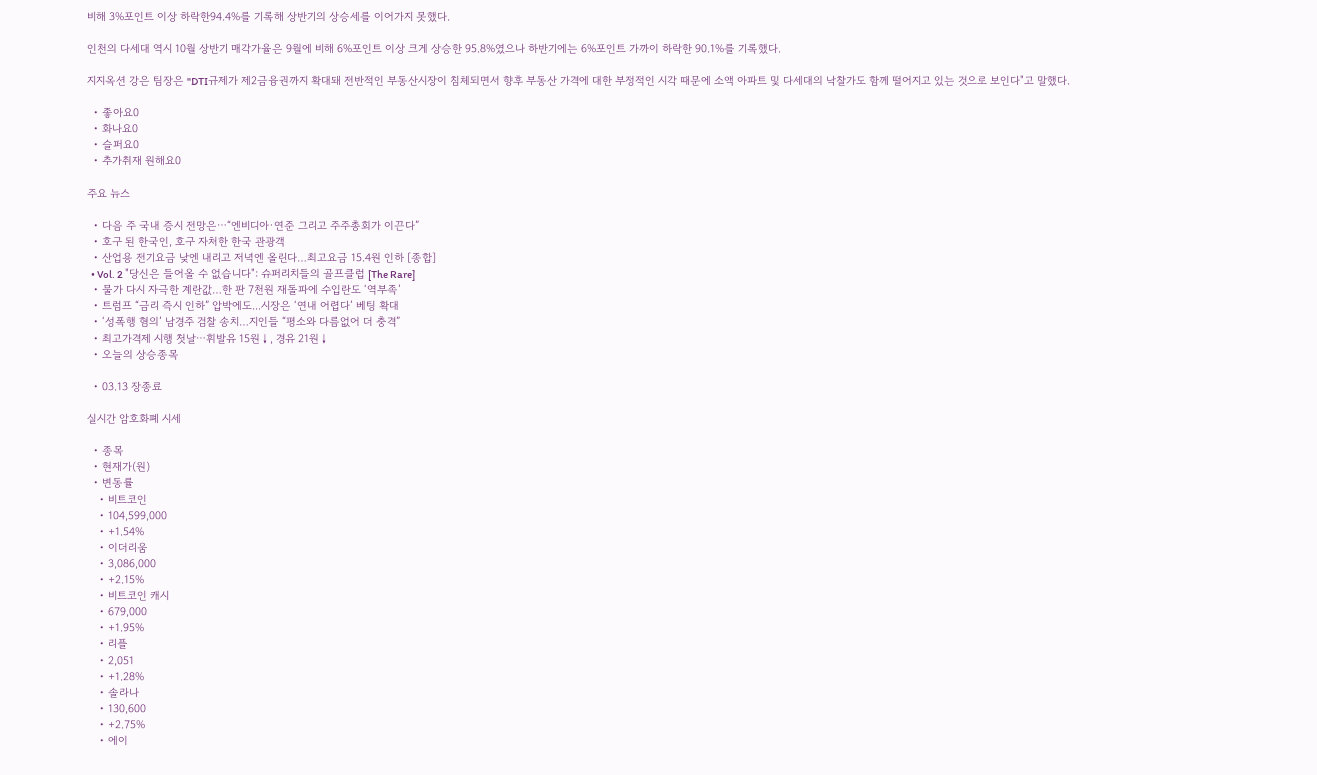비해 3%포인트 이상 하락한94.4%를 기록해 상반기의 상승세를 이어가지 못했다.

인천의 다세대 역시 10월 상반기 매각가율은 9월에 비해 6%포인트 이상 크게 상승한 95.8%였으나 하반기에는 6%포인트 가까이 하락한 90.1%를 기록했다.

지지옥션 강은 팀장은 "DTI규제가 제2금융권까지 확대돼 전반적인 부동산시장이 침체되면서 향후 부동산 가격에 대한 부정적인 시각 때문에 소액 아파트 및 다세대의 낙찰가도 함께 떨어지고 있는 것으로 보인다"고 말했다.

  • 좋아요0
  • 화나요0
  • 슬퍼요0
  • 추가취재 원해요0

주요 뉴스

  • 다음 주 국내 증시 전망은⋯“엔비디아·연준 그리고 주주총회가 이끈다”
  • 호구 된 한국인, 호구 자처한 한국 관광객
  • 산업용 전기요금 낮엔 내리고 저녁엔 올린다…최고요금 15.4원 인하 [종합]
  • Vol. 2 "당신은 들어올 수 없습니다": 슈퍼리치들의 골프클럽 [The Rare]
  • 물가 다시 자극한 계란값…한 판 7천원 재돌파에 수입란도 ‘역부족’
  • 트럼프 “금리 즉시 인하” 압박에도...시장은 ‘연내 어렵다’ 베팅 확대
  • ‘성폭행 혐의’ 남경주 검찰 송치…지인들 “평소와 다름없어 더 충격”
  • 최고가격제 시행 첫날⋯휘발유 15원↓, 경유 21원↓
  • 오늘의 상승종목

  • 03.13 장종료

실시간 암호화폐 시세

  • 종목
  • 현재가(원)
  • 변동률
    • 비트코인
    • 104,599,000
    • +1.54%
    • 이더리움
    • 3,086,000
    • +2.15%
    • 비트코인 캐시
    • 679,000
    • +1.95%
    • 리플
    • 2,051
    • +1.28%
    • 솔라나
    • 130,600
    • +2.75%
    • 에이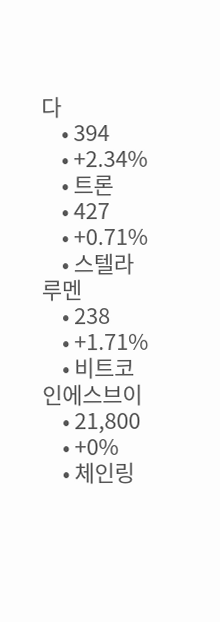다
    • 394
    • +2.34%
    • 트론
    • 427
    • +0.71%
    • 스텔라루멘
    • 238
    • +1.71%
    • 비트코인에스브이
    • 21,800
    • +0%
    • 체인링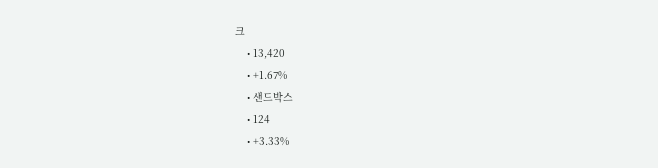크
    • 13,420
    • +1.67%
    • 샌드박스
    • 124
    • +3.33%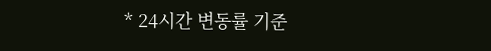* 24시간 변동률 기준